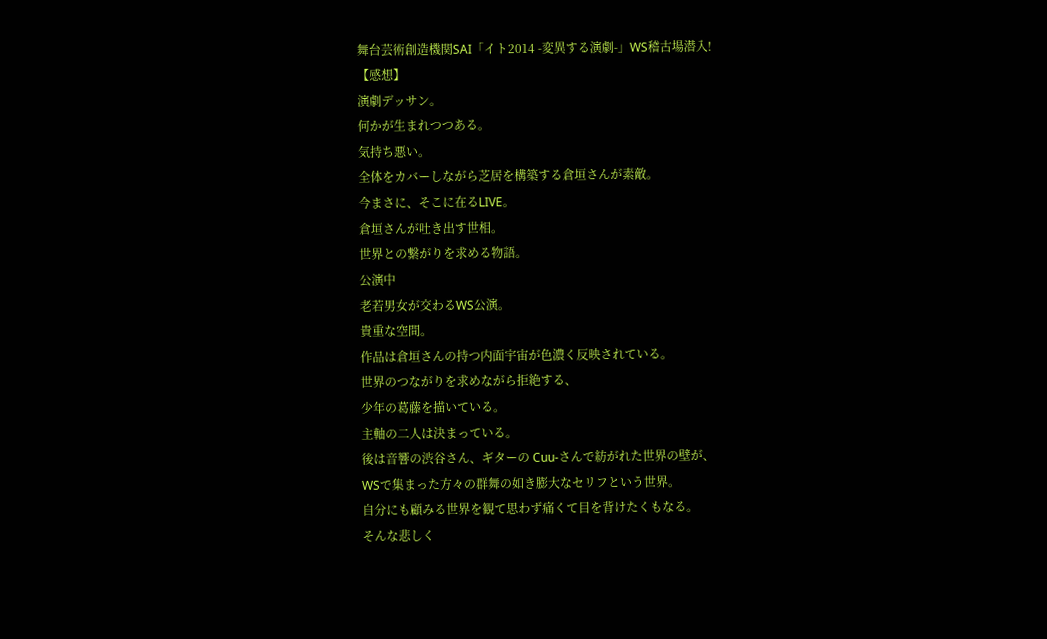舞台芸術創造機関SAI「イト2014 -変異する演劇-」WS稽古場潜入!
【感想】
演劇デッサン。
何かが生まれつつある。
気持ち悪い。
全体をカバーしながら芝居を構築する倉垣さんが素敵。
今まさに、そこに在るLIVE。
倉垣さんが吐き出す世相。
世界との繋がりを求める物語。
公演中
老若男女が交わるWS公演。
貴重な空間。
作品は倉垣さんの持つ内面宇宙が色濃く反映されている。
世界のつながりを求めながら拒絶する、
少年の葛藤を描いている。
主軸の二人は決まっている。
後は音響の渋谷さん、ギターの Cuu-さんで紡がれた世界の壁が、
WSで集まった方々の群舞の如き膨大なセリフという世界。
自分にも顧みる世界を観て思わず痛くて目を背けたくもなる。
そんな悲しく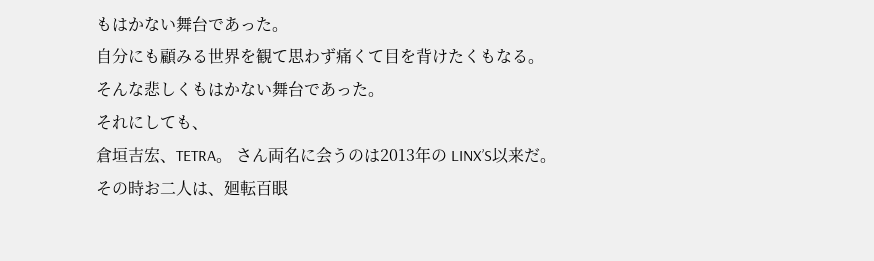もはかない舞台であった。
自分にも顧みる世界を観て思わず痛くて目を背けたくもなる。
そんな悲しくもはかない舞台であった。
それにしても、
倉垣吉宏、TETRA。 さん両名に会うのは2013年の LINX’S以来だ。
その時お二人は、廻転百眼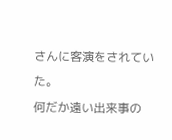さんに客演をされていた。
何だか遠い出来事の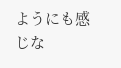ようにも感じな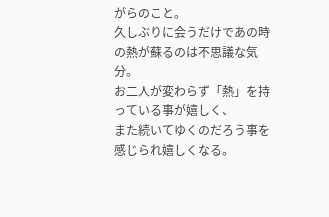がらのこと。
久しぶりに会うだけであの時の熱が蘇るのは不思議な気分。
お二人が変わらず「熱」を持っている事が嬉しく、
また続いてゆくのだろう事を感じられ嬉しくなる。